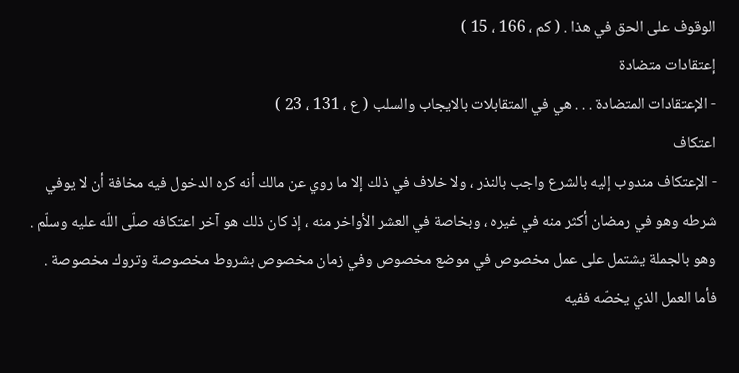الوقوف على الحق في هذا . ( كم ، 166 ، 15 )
إعتقادات متضادة
- الإعتقادات المتضادة . . . هي في المتقابلات بالايجاب والسلب ( ع ، 131 ، 23 )
اعتكاف
- الإعتكاف مندوب إليه بالشرع واجب بالنذر ، ولا خلاف في ذلك إلا ما روي عن مالك أنه كره الدخول فيه مخافة أن لا يوفي شرطه وهو في رمضان أكثر منه في غيره ، وبخاصة في العشر الأواخر منه ، إذ كان ذلك هو آخر اعتكافه صلّى اللّه عليه وسلّم . وهو بالجملة يشتمل على عمل مخصوص في موضع مخصوص وفي زمان مخصوص بشروط مخصوصة وتروك مخصوصة . فأما العمل الذي يخصّه ففيه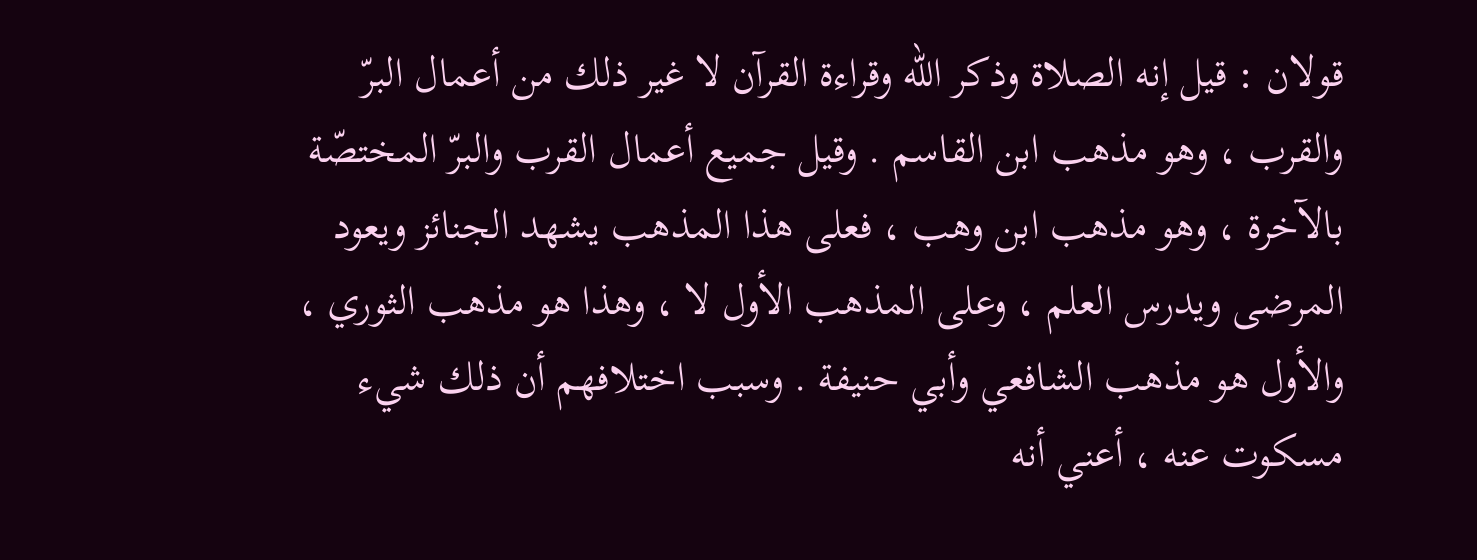قولان : قيل إنه الصلاة وذكر اللّه وقراءة القرآن لا غير ذلك من أعمال البرّ والقرب ، وهو مذهب ابن القاسم . وقيل جميع أعمال القرب والبرّ المختصّة بالآخرة ، وهو مذهب ابن وهب ، فعلى هذا المذهب يشهد الجنائز ويعود المرضى ويدرس العلم ، وعلى المذهب الأول لا ، وهذا هو مذهب الثوري ، والأول هو مذهب الشافعي وأبي حنيفة . وسبب اختلافهم أن ذلك شيء مسكوت عنه ، أعني أنه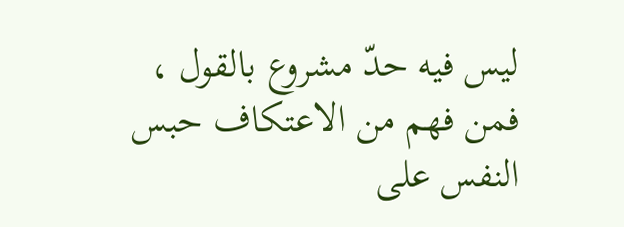ليس فيه حدّ مشروع بالقول ، فمن فهم من الاعتكاف حبس النفس على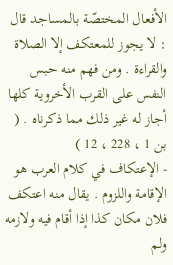الأفعال المختصّة بالمساجد قال : لا يجوز للمعتكف إلا الصلاة والقراءة . ومن فهم منه حبس النفس على القرب الأخروية كلها أجاز له غير ذلك مما ذكرناه . ( بن 1 ، 228 ، 12 )
- الإعتكاف في كلام العرب هو الإقامة واللزوم . يقال منه اعتكف فلان مكان كذا إذا أقام فيه ولازمه ولم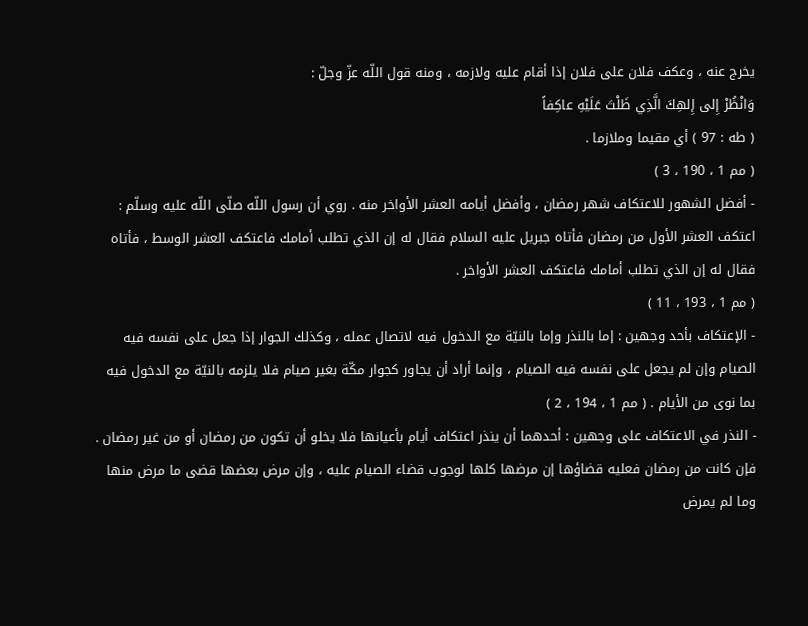يخرج عنه ، وعكف فلان على فلان إذا أقام عليه ولازمه ، ومنه قول اللّه عزّ وجلّ :
وَانْظُرْ إِلى إِلهِكَ الَّذِي ظَلْتَ عَلَيْهِ عاكِفاً
( طه : 97 ) أي مقيما وملازما .
( مم 1 ، 190 ، 3 )
- أفضل الشهور للاعتكاف شهر رمضان ، وأفضل أيامه العشر الأواخر منه . روي أن رسول اللّه صلّى اللّه عليه وسلّم : اعتكف العشر الأول من رمضان فأتاه جبريل عليه السلام فقال له إن الذي تطلب أمامك فاعتكف العشر الوسط ، فأتاه فقال له إن الذي تطلب أمامك فاعتكف العشر الأواخر .
( مم 1 ، 193 ، 11 )
- الإعتكاف بأحد وجهين : إما بالنذر وإما بالنيّة مع الدخول فيه لاتصال عمله ، وكذلك الجوار إذا جعل على نفسه فيه الصيام وإن لم يجعل على نفسه فيه الصيام ، وإنما أراد أن يجاور كجوار مكّة بغير صيام فلا يلزمه بالنيّة مع الدخول فيه بما نوى من الأيام . ( مم 1 ، 194 ، 2 )
- النذر في الاعتكاف على وجهين : أحدهما أن ينذر اعتكاف أيام بأعيانها فلا يخلو أن تكون من رمضان أو من غير رمضان . فإن كانت من رمضان فعليه قضاؤها إن مرضها كلها لوجوب قضاء الصيام عليه ، وإن مرض بعضها قضى ما مرض منها وما لم يمرض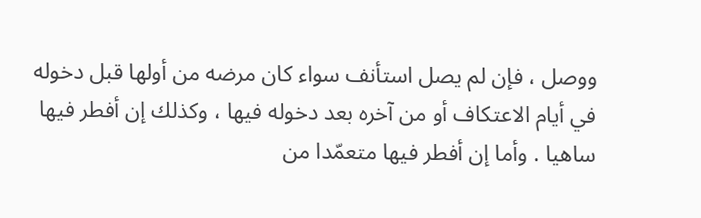ووصل ، فإن لم يصل استأنف سواء كان مرضه من أولها قبل دخوله في أيام الاعتكاف أو من آخره بعد دخوله فيها ، وكذلك إن أفطر فيها ساهيا . وأما إن أفطر فيها متعمّدا من